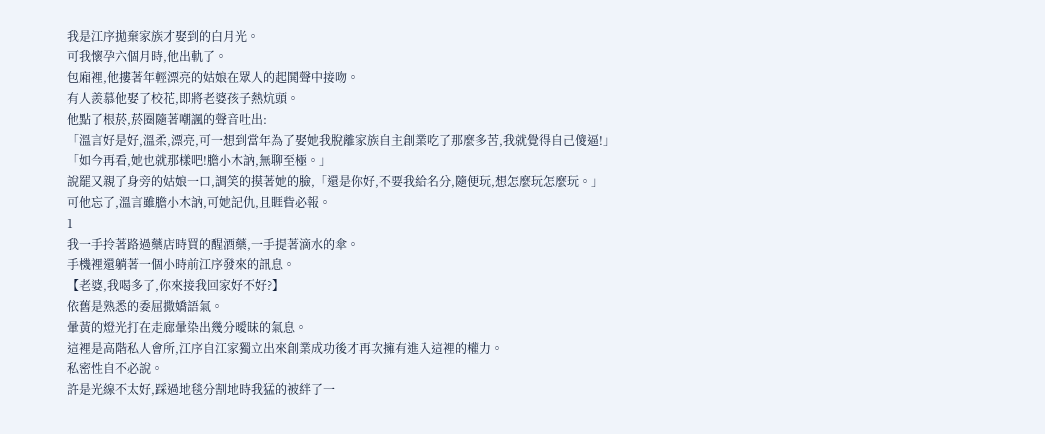我是江序拋棄家族才娶到的白月光。
可我懷孕六個月時,他出軌了。
包廂裡,他摟著年輕漂亮的姑娘在眾人的起鬨聲中接吻。
有人羨慕他娶了校花,即將老婆孩子熱炕頭。
他點了根菸,菸圈隨著嘲諷的聲音吐出:
「溫言好是好,溫柔,漂亮,可一想到當年為了娶她我脫離家族自主創業吃了那麼多苦,我就覺得自己傻逼!」
「如今再看,她也就那樣吧!膽小木訥,無聊至極。」
說罷又親了身旁的姑娘一口,調笑的摸著她的臉,「還是你好,不要我給名分,隨便玩,想怎麼玩怎麼玩。」
可他忘了,溫言雖膽小木訥,可她記仇,且睚眥必報。
1
我一手拎著路過藥店時買的醒酒藥,一手提著滴水的傘。
手機裡還躺著一個小時前江序發來的訊息。
【老婆,我喝多了,你來接我回家好不好?】
依舊是熟悉的委屈撒嬌語氣。
暈黃的燈光打在走廊暈染出幾分曖昧的氣息。
這裡是高階私人會所,江序自江家獨立出來創業成功後才再次擁有進入這裡的權力。
私密性自不必說。
許是光線不太好,踩過地毯分割地時我猛的被絆了一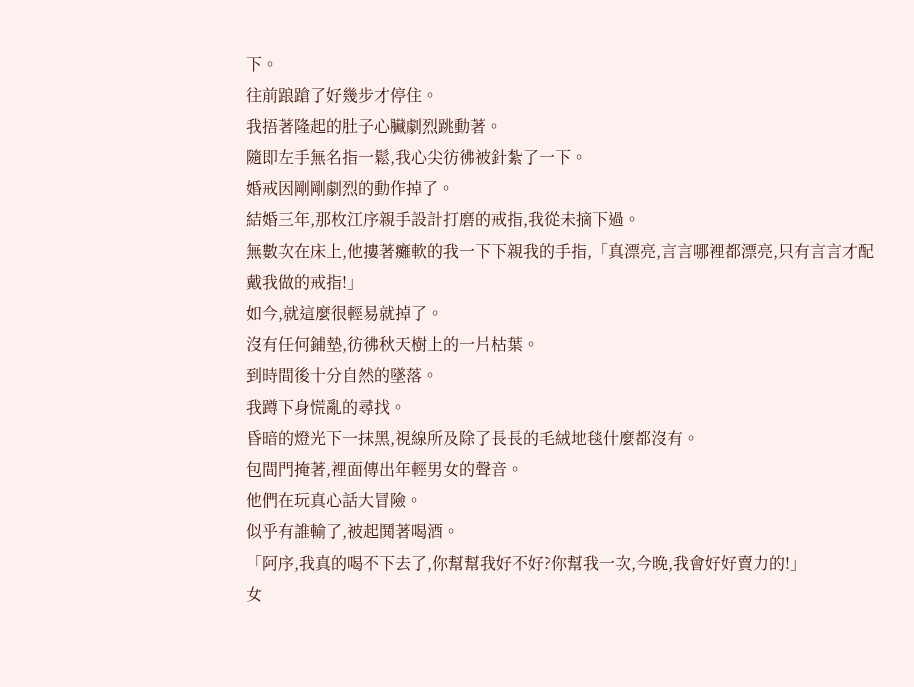下。
往前踉蹌了好幾步才停住。
我捂著隆起的肚子心臟劇烈跳動著。
隨即左手無名指一鬆,我心尖彷彿被針紮了一下。
婚戒因剛剛劇烈的動作掉了。
結婚三年,那枚江序親手設計打磨的戒指,我從未摘下過。
無數次在床上,他摟著癱軟的我一下下親我的手指,「真漂亮,言言哪裡都漂亮,只有言言才配戴我做的戒指!」
如今,就這麼很輕易就掉了。
沒有任何鋪墊,彷彿秋天樹上的一片枯葉。
到時間後十分自然的墜落。
我蹲下身慌亂的尋找。
昏暗的燈光下一抹黑,視線所及除了長長的毛絨地毯什麼都沒有。
包間門掩著,裡面傳出年輕男女的聲音。
他們在玩真心話大冒險。
似乎有誰輸了,被起鬨著喝酒。
「阿序,我真的喝不下去了,你幫幫我好不好?你幫我一次,今晚,我會好好賣力的!」
女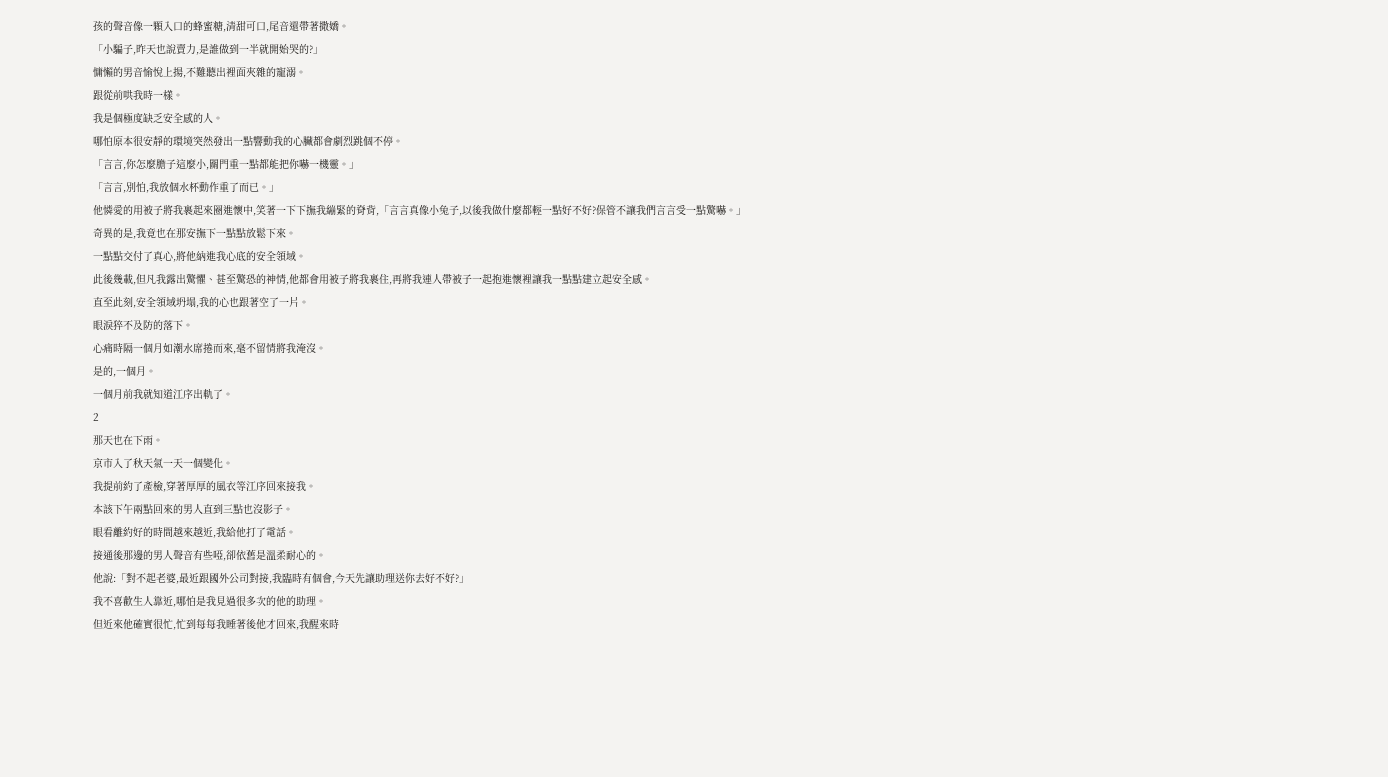孩的聲音像一顆入口的蜂蜜糖,清甜可口,尾音還帶著撒嬌。
「小騙子,昨天也說賣力,是誰做到一半就開始哭的?」
慵懶的男音愉悅上揚,不難聽出裡面夾雜的寵溺。
跟從前哄我時一樣。
我是個極度缺乏安全感的人。
哪怕原本很安靜的環境突然發出一點響動我的心臟都會劇烈跳個不停。
「言言,你怎麼膽子這麼小,關門重一點都能把你嚇一機靈。」
「言言,別怕,我放個水杯動作重了而已。」
他憐愛的用被子將我裹起來圈進懷中,笑著一下下撫我繃緊的脊背,「言言真像小兔子,以後我做什麼都輕一點好不好?保管不讓我們言言受一點驚嚇。」
奇異的是,我竟也在那安撫下一點點放鬆下來。
一點點交付了真心,將他納進我心底的安全領域。
此後幾載,但凡我露出驚懼、甚至驚恐的神情,他都會用被子將我裹住,再將我連人帶被子一起抱進懷裡讓我一點點建立起安全感。
直至此刻,安全領域坍塌,我的心也跟著空了一片。
眼淚猝不及防的落下。
心痛時隔一個月如潮水席捲而來,毫不留情將我淹沒。
是的,一個月。
一個月前我就知道江序出軌了。
2
那天也在下雨。
京市入了秋天氣一天一個變化。
我提前約了產檢,穿著厚厚的風衣等江序回來接我。
本該下午兩點回來的男人直到三點也沒影子。
眼看離約好的時間越來越近,我給他打了電話。
接通後那邊的男人聲音有些啞,卻依舊是溫柔耐心的。
他說:「對不起老婆,最近跟國外公司對接,我臨時有個會,今天先讓助理送你去好不好?」
我不喜歡生人靠近,哪怕是我見過很多次的他的助理。
但近來他確實很忙,忙到每每我睡著後他才回來,我醒來時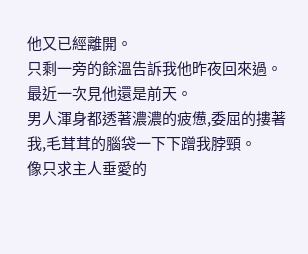他又已經離開。
只剩一旁的餘溫告訴我他昨夜回來過。
最近一次見他還是前天。
男人渾身都透著濃濃的疲憊,委屈的摟著我,毛茸茸的腦袋一下下蹭我脖頸。
像只求主人垂愛的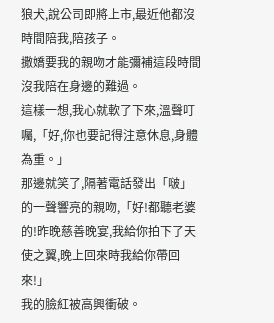狼犬,說公司即將上市,最近他都沒時間陪我,陪孩子。
撒嬌要我的親吻才能彌補這段時間沒我陪在身邊的難過。
這樣一想,我心就軟了下來,溫聲叮囑,「好,你也要記得注意休息,身體為重。」
那邊就笑了,隔著電話發出「啵」的一聲響亮的親吻,「好!都聽老婆的!昨晚慈善晚宴,我給你拍下了天使之翼,晚上回來時我給你帶回來!」
我的臉紅被高興衝破。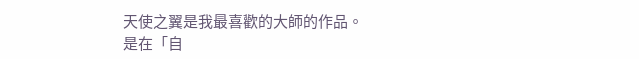天使之翼是我最喜歡的大師的作品。
是在「自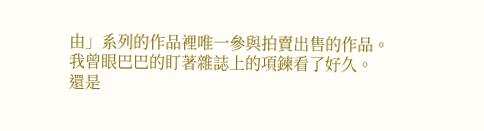由」系列的作品裡唯一參與拍賣出售的作品。
我曾眼巴巴的盯著雜誌上的項鍊看了好久。
還是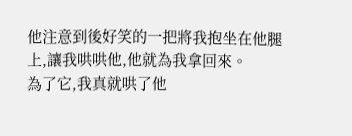他注意到後好笑的一把將我抱坐在他腿上,讓我哄哄他,他就為我拿回來。
為了它,我真就哄了他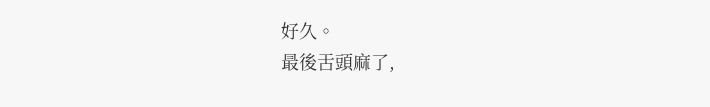好久。
最後舌頭麻了,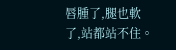唇腫了,腿也軟了,站都站不住。